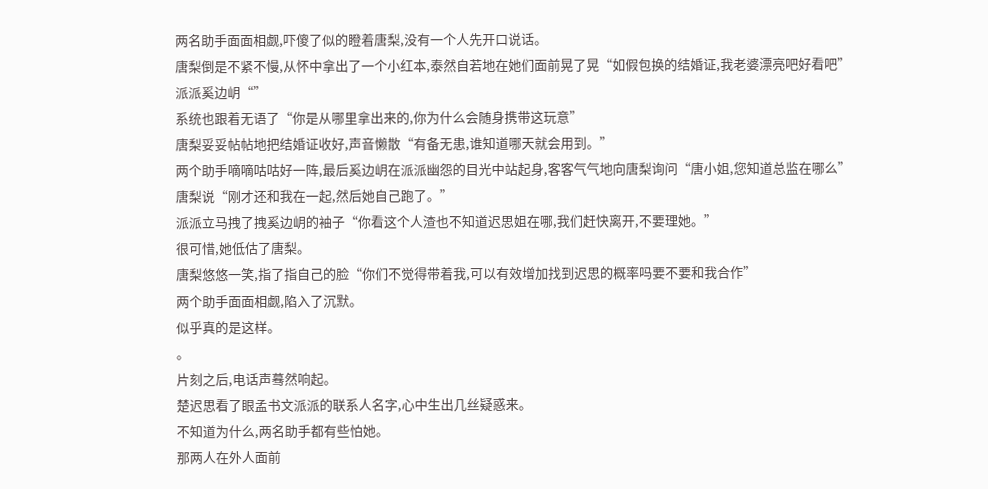两名助手面面相觑,吓傻了似的瞪着唐梨,没有一个人先开口说话。
唐梨倒是不紧不慢,从怀中拿出了一个小红本,泰然自若地在她们面前晃了晃“如假包换的结婚证,我老婆漂亮吧好看吧”
派派奚边岄“”
系统也跟着无语了“你是从哪里拿出来的,你为什么会随身携带这玩意”
唐梨妥妥帖帖地把结婚证收好,声音懒散“有备无患,谁知道哪天就会用到。”
两个助手嘀嘀咕咕好一阵,最后奚边岄在派派幽怨的目光中站起身,客客气气地向唐梨询问“唐小姐,您知道总监在哪么”
唐梨说“刚才还和我在一起,然后她自己跑了。”
派派立马拽了拽奚边岄的袖子“你看这个人渣也不知道迟思姐在哪,我们赶快离开,不要理她。”
很可惜,她低估了唐梨。
唐梨悠悠一笑,指了指自己的脸“你们不觉得带着我,可以有效增加找到迟思的概率吗要不要和我合作”
两个助手面面相觑,陷入了沉默。
似乎真的是这样。
。
片刻之后,电话声蓦然响起。
楚迟思看了眼孟书文派派的联系人名字,心中生出几丝疑惑来。
不知道为什么,两名助手都有些怕她。
那两人在外人面前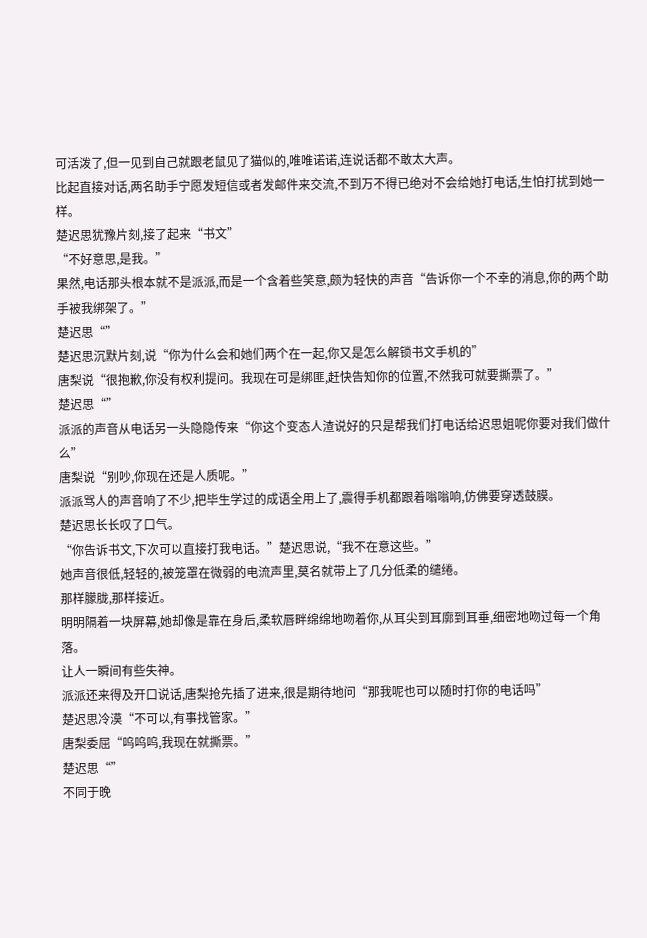可活泼了,但一见到自己就跟老鼠见了猫似的,唯唯诺诺,连说话都不敢太大声。
比起直接对话,两名助手宁愿发短信或者发邮件来交流,不到万不得已绝对不会给她打电话,生怕打扰到她一样。
楚迟思犹豫片刻,接了起来“书文”
“不好意思,是我。”
果然,电话那头根本就不是派派,而是一个含着些笑意,颇为轻快的声音“告诉你一个不幸的消息,你的两个助手被我绑架了。”
楚迟思“”
楚迟思沉默片刻,说“你为什么会和她们两个在一起,你又是怎么解锁书文手机的”
唐梨说“很抱歉,你没有权利提问。我现在可是绑匪,赶快告知你的位置,不然我可就要撕票了。”
楚迟思“”
派派的声音从电话另一头隐隐传来“你这个变态人渣说好的只是帮我们打电话给迟思姐呢你要对我们做什么”
唐梨说“别吵,你现在还是人质呢。”
派派骂人的声音响了不少,把毕生学过的成语全用上了,震得手机都跟着嗡嗡响,仿佛要穿透鼓膜。
楚迟思长长叹了口气。
“你告诉书文,下次可以直接打我电话。”楚迟思说,“我不在意这些。”
她声音很低,轻轻的,被笼罩在微弱的电流声里,莫名就带上了几分低柔的缱绻。
那样朦胧,那样接近。
明明隔着一块屏幕,她却像是靠在身后,柔软唇畔绵绵地吻着你,从耳尖到耳廓到耳垂,细密地吻过每一个角落。
让人一瞬间有些失神。
派派还来得及开口说话,唐梨抢先插了进来,很是期待地问“那我呢也可以随时打你的电话吗”
楚迟思冷漠“不可以,有事找管家。”
唐梨委屈“呜呜呜,我现在就撕票。”
楚迟思“”
不同于晚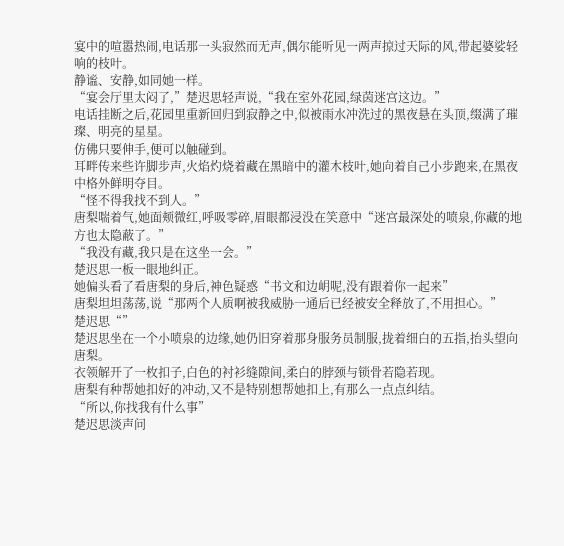宴中的喧嚣热闹,电话那一头寂然而无声,偶尔能听见一两声掠过天际的风,带起婆娑轻响的枝叶。
静谧、安静,如同她一样。
“宴会厅里太闷了,”楚迟思轻声说,“我在室外花园,绿茵迷宫这边。”
电话挂断之后,花园里重新回归到寂静之中,似被雨水冲洗过的黑夜悬在头顶,缀满了璀璨、明亮的星星。
仿佛只要伸手,便可以触碰到。
耳畔传来些许脚步声,火焰灼烧着藏在黑暗中的灌木枝叶,她向着自己小步跑来,在黑夜中格外鲜明夺目。
“怪不得我找不到人。”
唐梨喘着气,她面颊微红,呼吸零碎,眉眼都浸没在笑意中“迷宫最深处的喷泉,你藏的地方也太隐蔽了。”
“我没有藏,我只是在这坐一会。”
楚迟思一板一眼地纠正。
她偏头看了看唐梨的身后,神色疑惑“书文和边岄呢,没有跟着你一起来”
唐梨坦坦荡荡,说“那两个人质啊被我威胁一通后已经被安全释放了,不用担心。”
楚迟思“”
楚迟思坐在一个小喷泉的边缘,她仍旧穿着那身服务员制服,拢着细白的五指,抬头望向唐梨。
衣领解开了一枚扣子,白色的衬衫缝隙间,柔白的脖颈与锁骨若隐若现。
唐梨有种帮她扣好的冲动,又不是特别想帮她扣上,有那么一点点纠结。
“所以,你找我有什么事”
楚迟思淡声问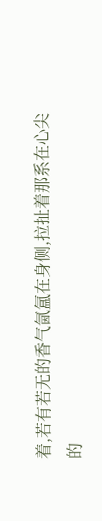着,若有若无的香气氤氲在身侧,拉扯着那系在心尖的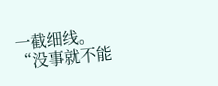一截细线。
“没事就不能